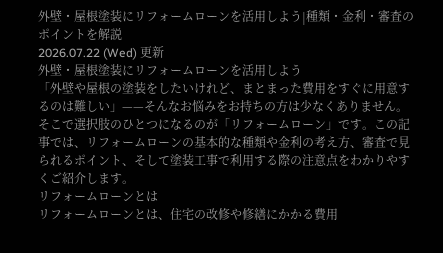外壁・屋根塗装にリフォームローンを活用しよう|種類・金利・審査のポイントを解説
2026.07.22 (Wed) 更新
外壁・屋根塗装にリフォームローンを活用しよう
「外壁や屋根の塗装をしたいけれど、まとまった費用をすぐに用意するのは難しい」——そんなお悩みをお持ちの方は少なくありません。そこで選択肢のひとつになるのが「リフォームローン」です。この記事では、リフォームローンの基本的な種類や金利の考え方、審査で見られるポイント、そして塗装工事で利用する際の注意点をわかりやすくご紹介します。
リフォームローンとは
リフォームローンとは、住宅の改修や修繕にかかる費用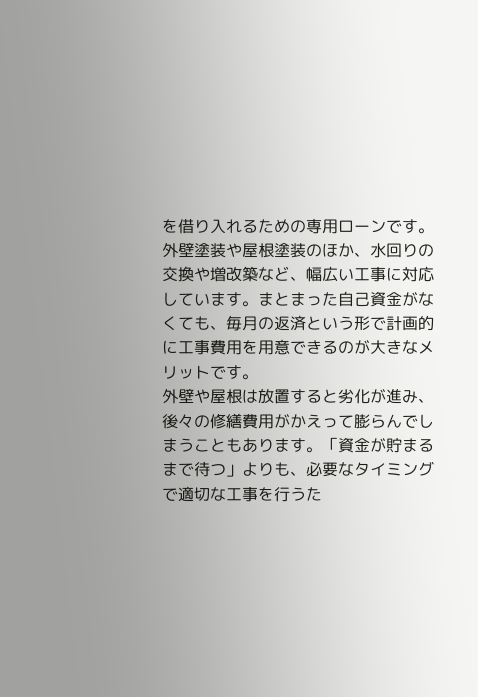を借り入れるための専用ローンです。外壁塗装や屋根塗装のほか、水回りの交換や増改築など、幅広い工事に対応しています。まとまった自己資金がなくても、毎月の返済という形で計画的に工事費用を用意できるのが大きなメリットです。
外壁や屋根は放置すると劣化が進み、後々の修繕費用がかえって膨らんでしまうこともあります。「資金が貯まるまで待つ」よりも、必要なタイミングで適切な工事を行うた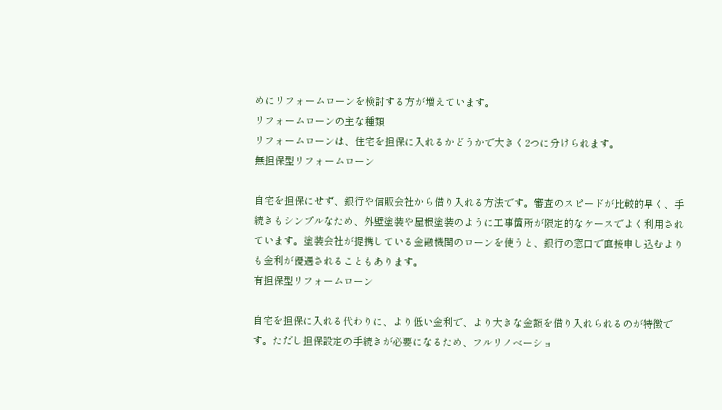めにリフォームローンを検討する方が増えています。
リフォームローンの主な種類
リフォームローンは、住宅を担保に入れるかどうかで大きく2つに分けられます。
無担保型リフォームローン

自宅を担保にせず、銀行や信販会社から借り入れる方法です。審査のスピードが比較的早く、手続きもシンプルなため、外壁塗装や屋根塗装のように工事箇所が限定的なケースでよく利用されています。塗装会社が提携している金融機関のローンを使うと、銀行の窓口で直接申し込むよりも金利が優遇されることもあります。
有担保型リフォームローン

自宅を担保に入れる代わりに、より低い金利で、より大きな金額を借り入れられるのが特徴です。ただし担保設定の手続きが必要になるため、フルリノベーショ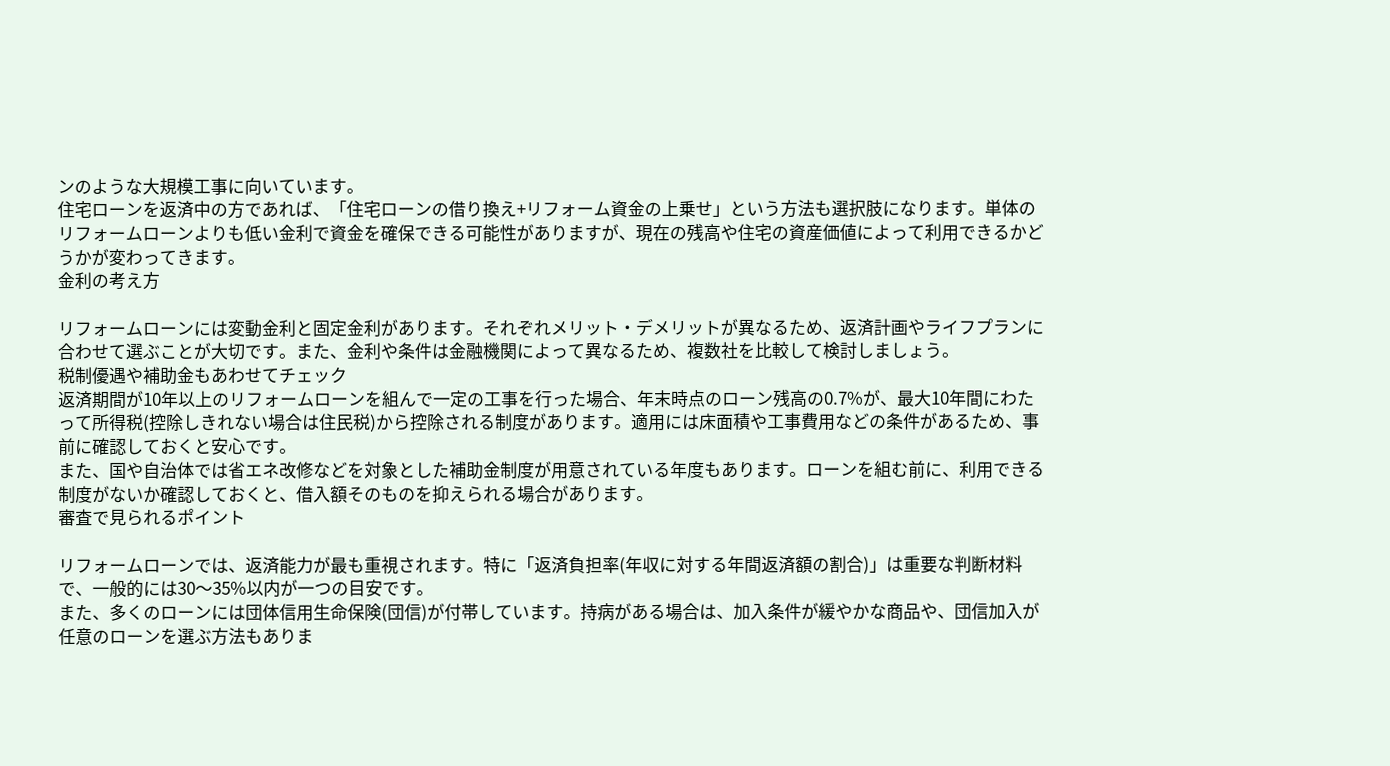ンのような大規模工事に向いています。
住宅ローンを返済中の方であれば、「住宅ローンの借り換え+リフォーム資金の上乗せ」という方法も選択肢になります。単体のリフォームローンよりも低い金利で資金を確保できる可能性がありますが、現在の残高や住宅の資産価値によって利用できるかどうかが変わってきます。
金利の考え方

リフォームローンには変動金利と固定金利があります。それぞれメリット・デメリットが異なるため、返済計画やライフプランに合わせて選ぶことが大切です。また、金利や条件は金融機関によって異なるため、複数社を比較して検討しましょう。
税制優遇や補助金もあわせてチェック
返済期間が10年以上のリフォームローンを組んで一定の工事を行った場合、年末時点のローン残高の0.7%が、最大10年間にわたって所得税(控除しきれない場合は住民税)から控除される制度があります。適用には床面積や工事費用などの条件があるため、事前に確認しておくと安心です。
また、国や自治体では省エネ改修などを対象とした補助金制度が用意されている年度もあります。ローンを組む前に、利用できる制度がないか確認しておくと、借入額そのものを抑えられる場合があります。
審査で見られるポイント

リフォームローンでは、返済能力が最も重視されます。特に「返済負担率(年収に対する年間返済額の割合)」は重要な判断材料で、一般的には30〜35%以内が一つの目安です。
また、多くのローンには団体信用生命保険(団信)が付帯しています。持病がある場合は、加入条件が緩やかな商品や、団信加入が任意のローンを選ぶ方法もありま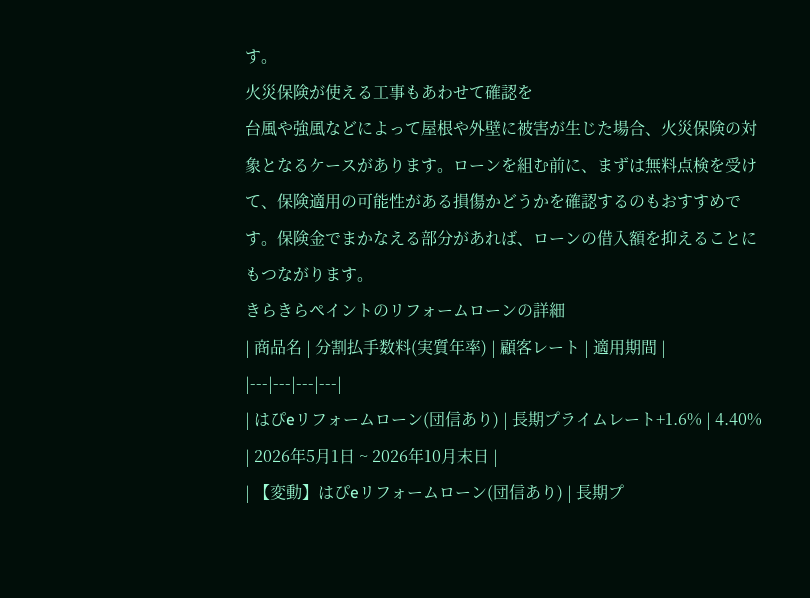す。
火災保険が使える工事もあわせて確認を
台風や強風などによって屋根や外壁に被害が生じた場合、火災保険の対象となるケースがあります。ローンを組む前に、まずは無料点検を受けて、保険適用の可能性がある損傷かどうかを確認するのもおすすめです。保険金でまかなえる部分があれば、ローンの借入額を抑えることにもつながります。
きらきらペイントのリフォームローンの詳細
| 商品名 | 分割払手数料(実質年率) | 顧客レート | 適用期間 |
|---|---|---|---|
| はぴeリフォームローン(団信あり) | 長期プライムレート+1.6% | 4.40% | 2026年5月1日 ~ 2026年10月末日 |
| 【変動】はぴeリフォームローン(団信あり) | 長期プ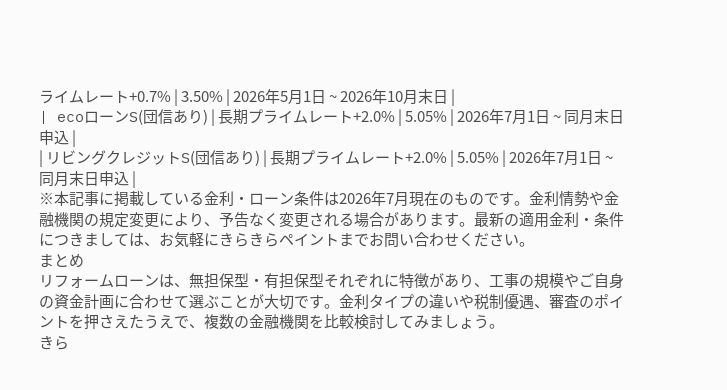ライムレート+0.7% | 3.50% | 2026年5月1日 ~ 2026年10月末日 |
| ecoローンS(団信あり) | 長期プライムレート+2.0% | 5.05% | 2026年7月1日 ~ 同月末日申込 |
| リビングクレジットS(団信あり) | 長期プライムレート+2.0% | 5.05% | 2026年7月1日 ~ 同月末日申込 |
※本記事に掲載している金利・ローン条件は2026年7月現在のものです。金利情勢や金融機関の規定変更により、予告なく変更される場合があります。最新の適用金利・条件につきましては、お気軽にきらきらペイントまでお問い合わせください。
まとめ
リフォームローンは、無担保型・有担保型それぞれに特徴があり、工事の規模やご自身の資金計画に合わせて選ぶことが大切です。金利タイプの違いや税制優遇、審査のポイントを押さえたうえで、複数の金融機関を比較検討してみましょう。
きら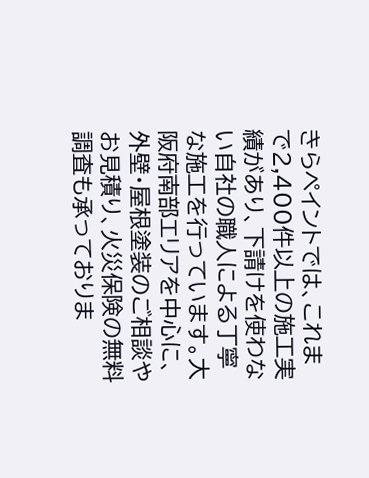きらペイントでは、これまで2,400件以上の施工実績があり、下請けを使わない自社の職人による丁寧な施工を行っています。大阪府南部エリアを中心に、外壁・屋根塗装のご相談やお見積り、火災保険の無料調査も承っておりま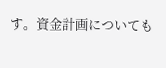す。資金計画についても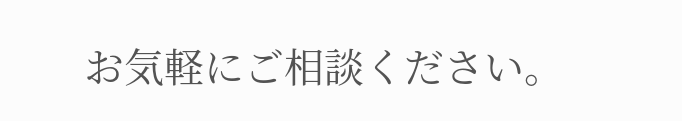お気軽にご相談ください。